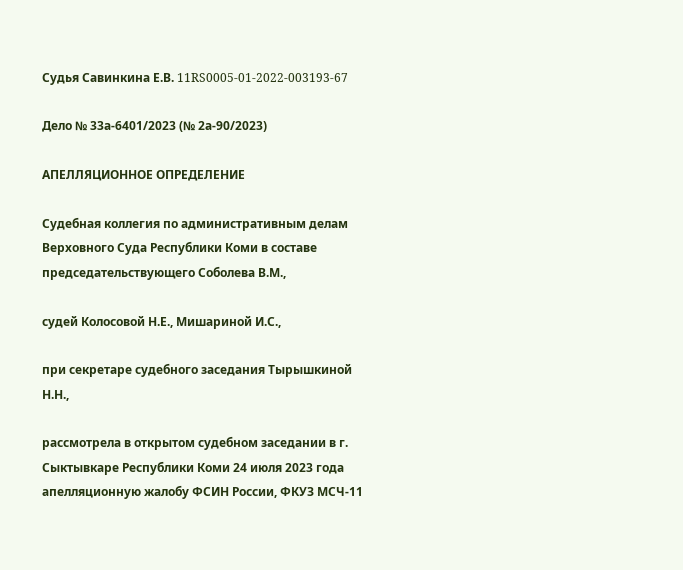Судья Савинкина Е.В. 11RS0005-01-2022-003193-67

Дело № 33а-6401/2023 (№ 2а-90/2023)

АПЕЛЛЯЦИОННОЕ ОПРЕДЕЛЕНИЕ

Судебная коллегия по административным делам Верховного Суда Республики Коми в составе председательствующего Соболева В.М.,

судей Колосовой Н.Е., Мишариной И.С.,

при секретаре судебного заседания Тырышкиной Н.Н.,

рассмотрела в открытом судебном заседании в г. Сыктывкаре Республики Коми 24 июля 2023 года апелляционную жалобу ФСИН России, ФКУЗ МСЧ-11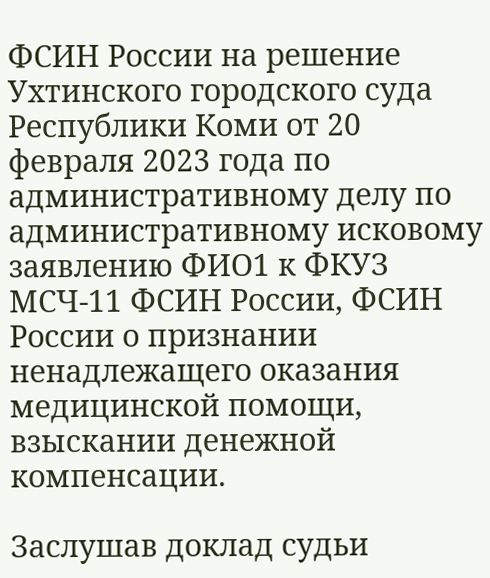ФСИН России на решение Ухтинского городского суда Республики Коми от 20 февраля 2023 года по административному делу по административному исковому заявлению ФИО1 к ФКУЗ МСЧ-11 ФСИН России, ФСИН России о признании ненадлежащего оказания медицинской помощи, взыскании денежной компенсации.

Заслушав доклад судьи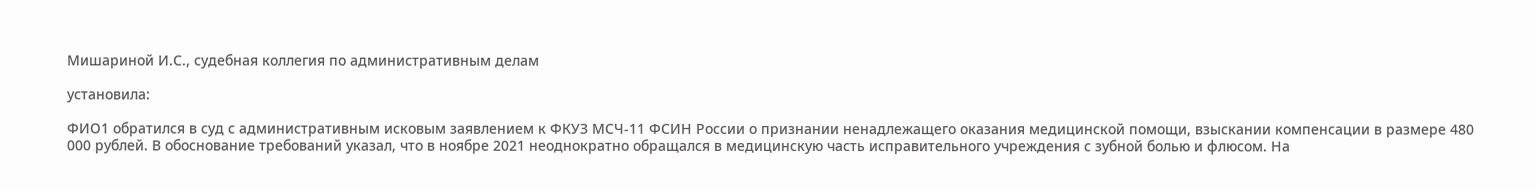Мишариной И.С., судебная коллегия по административным делам

установила:

ФИО1 обратился в суд с административным исковым заявлением к ФКУЗ МСЧ-11 ФСИН России о признании ненадлежащего оказания медицинской помощи, взыскании компенсации в размере 480 000 рублей. В обоснование требований указал, что в ноябре 2021 неоднократно обращался в медицинскую часть исправительного учреждения с зубной болью и флюсом. На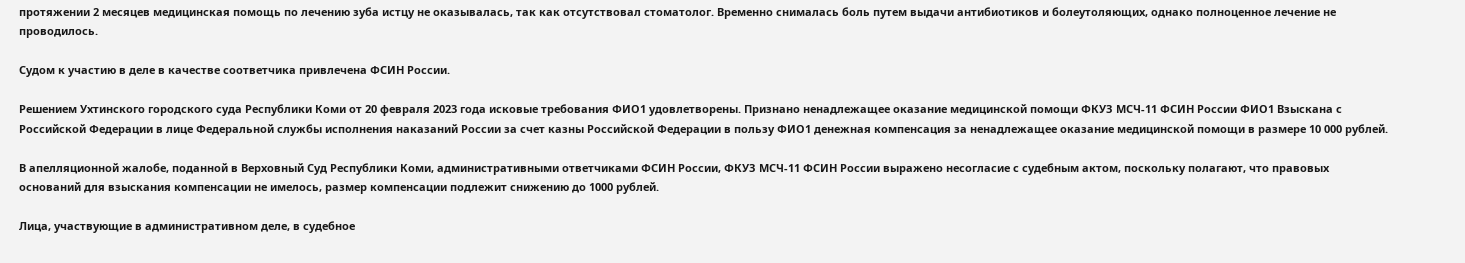протяжении 2 месяцев медицинская помощь по лечению зуба истцу не оказывалась, так как отсутствовал стоматолог. Временно снималась боль путем выдачи антибиотиков и болеутоляющих, однако полноценное лечение не проводилось.

Судом к участию в деле в качестве соответчика привлечена ФСИН России.

Решением Ухтинского городского суда Республики Коми от 20 февраля 2023 года исковые требования ФИО1 удовлетворены. Признано ненадлежащее оказание медицинской помощи ФКУЗ МСЧ-11 ФСИН России ФИО1 Взыскана с Российской Федерации в лице Федеральной службы исполнения наказаний России за счет казны Российской Федерации в пользу ФИО1 денежная компенсация за ненадлежащее оказание медицинской помощи в размере 10 000 рублей.

В апелляционной жалобе, поданной в Верховный Суд Республики Коми, административными ответчиками ФСИН России, ФКУЗ МСЧ-11 ФСИН России выражено несогласие с судебным актом, поскольку полагают, что правовых оснований для взыскания компенсации не имелось, размер компенсации подлежит снижению до 1000 рублей.

Лица, участвующие в административном деле, в судебное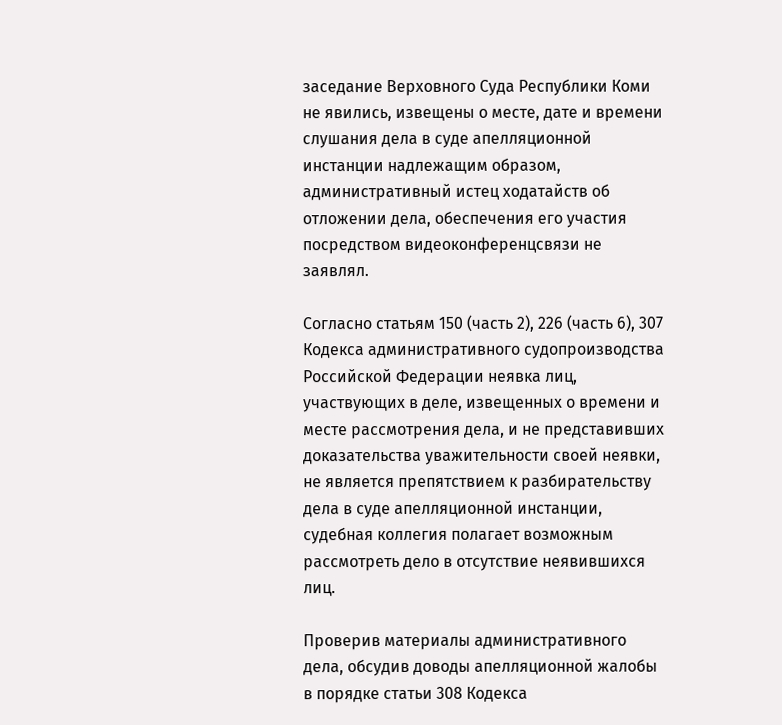заседание Верховного Суда Республики Коми не явились, извещены о месте, дате и времени слушания дела в суде апелляционной инстанции надлежащим образом, административный истец ходатайств об отложении дела, обеспечения его участия посредством видеоконференцсвязи не заявлял.

Согласно статьям 150 (часть 2), 226 (часть 6), 307 Кодекса административного судопроизводства Российской Федерации неявка лиц, участвующих в деле, извещенных о времени и месте рассмотрения дела, и не представивших доказательства уважительности своей неявки, не является препятствием к разбирательству дела в суде апелляционной инстанции, судебная коллегия полагает возможным рассмотреть дело в отсутствие неявившихся лиц.

Проверив материалы административного дела, обсудив доводы апелляционной жалобы в порядке статьи 308 Кодекса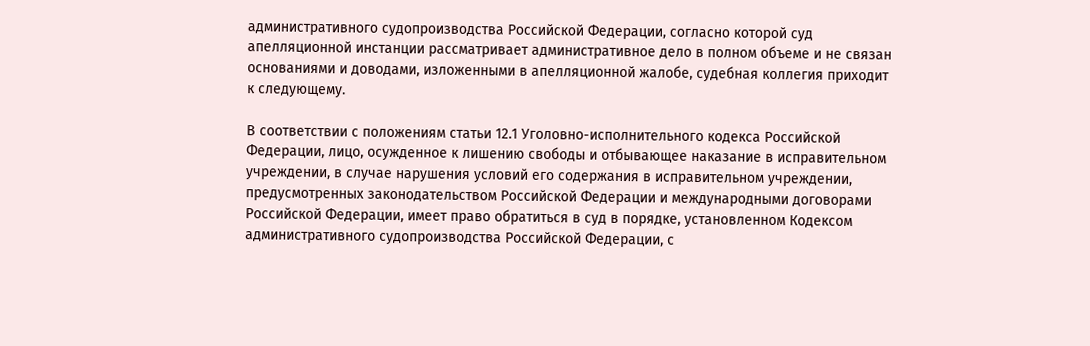административного судопроизводства Российской Федерации, согласно которой суд апелляционной инстанции рассматривает административное дело в полном объеме и не связан основаниями и доводами, изложенными в апелляционной жалобе, судебная коллегия приходит к следующему.

В соответствии с положениям статьи 12.1 Уголовно-исполнительного кодекса Российской Федерации, лицо, осужденное к лишению свободы и отбывающее наказание в исправительном учреждении, в случае нарушения условий его содержания в исправительном учреждении, предусмотренных законодательством Российской Федерации и международными договорами Российской Федерации, имеет право обратиться в суд в порядке, установленном Кодексом административного судопроизводства Российской Федерации, с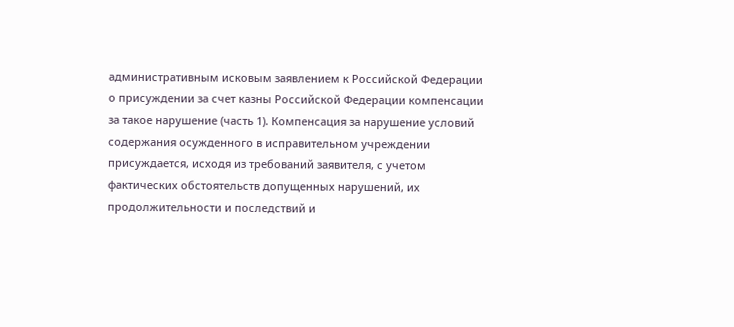административным исковым заявлением к Российской Федерации о присуждении за счет казны Российской Федерации компенсации за такое нарушение (часть 1). Компенсация за нарушение условий содержания осужденного в исправительном учреждении присуждается, исходя из требований заявителя, с учетом фактических обстоятельств допущенных нарушений, их продолжительности и последствий и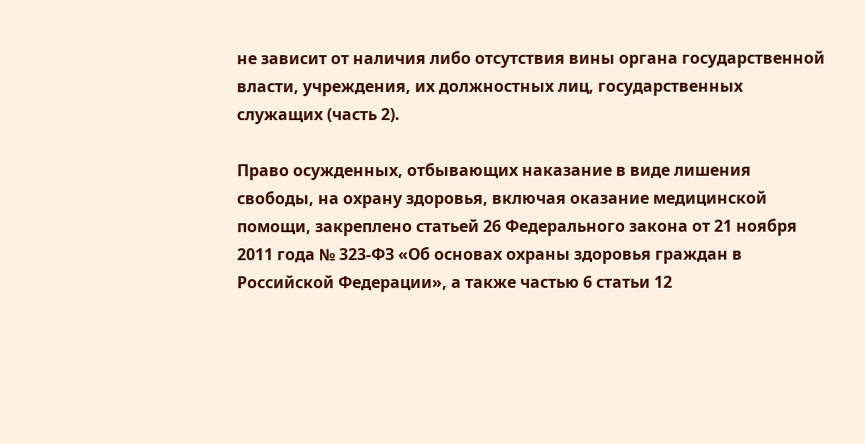не зависит от наличия либо отсутствия вины органа государственной власти, учреждения, их должностных лиц, государственных служащих (часть 2).

Право осужденных, отбывающих наказание в виде лишения свободы, на охрану здоровья, включая оказание медицинской помощи, закреплено статьей 26 Федерального закона от 21 ноября 2011 года № 323-ФЗ «Об основах охраны здоровья граждан в Российской Федерации», а также частью 6 статьи 12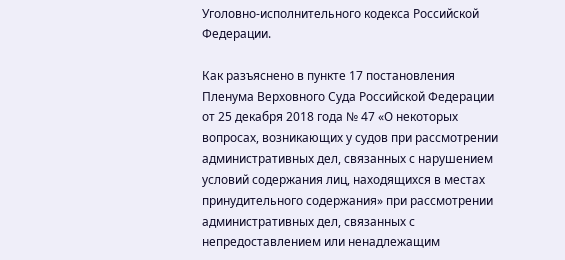Уголовно-исполнительного кодекса Российской Федерации.

Как разъяснено в пункте 17 постановления Пленума Верховного Суда Российской Федерации от 25 декабря 2018 года № 47 «О некоторых вопросах, возникающих у судов при рассмотрении административных дел, связанных с нарушением условий содержания лиц, находящихся в местах принудительного содержания» при рассмотрении административных дел, связанных с непредоставлением или ненадлежащим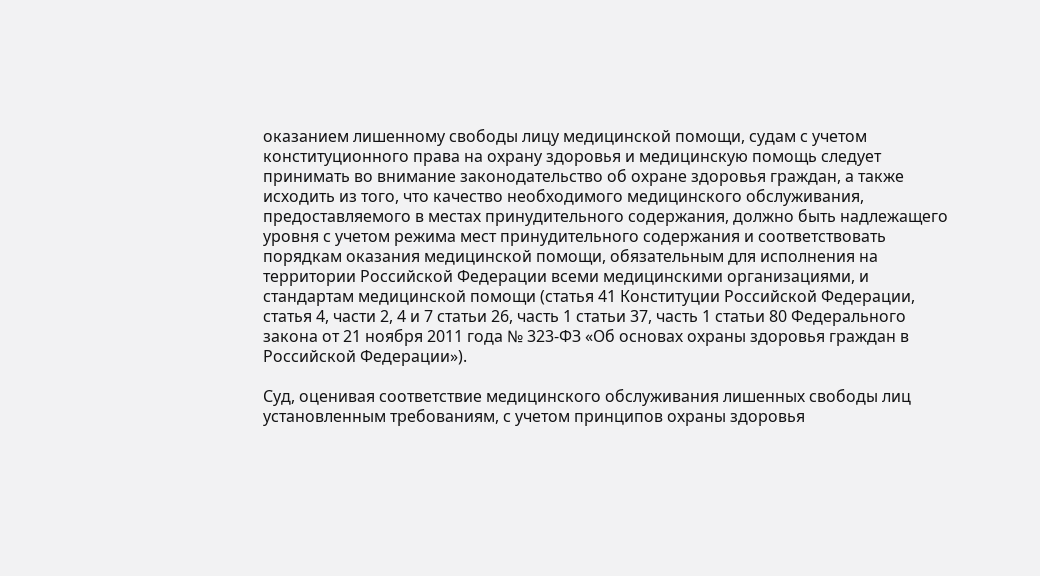оказанием лишенному свободы лицу медицинской помощи, судам с учетом конституционного права на охрану здоровья и медицинскую помощь следует принимать во внимание законодательство об охране здоровья граждан, а также исходить из того, что качество необходимого медицинского обслуживания, предоставляемого в местах принудительного содержания, должно быть надлежащего уровня с учетом режима мест принудительного содержания и соответствовать порядкам оказания медицинской помощи, обязательным для исполнения на территории Российской Федерации всеми медицинскими организациями, и стандартам медицинской помощи (статья 41 Конституции Российской Федерации, статья 4, части 2, 4 и 7 статьи 26, часть 1 статьи 37, часть 1 статьи 80 Федерального закона от 21 ноября 2011 года № 323-ФЗ «Об основах охраны здоровья граждан в Российской Федерации»).

Суд, оценивая соответствие медицинского обслуживания лишенных свободы лиц установленным требованиям, с учетом принципов охраны здоровья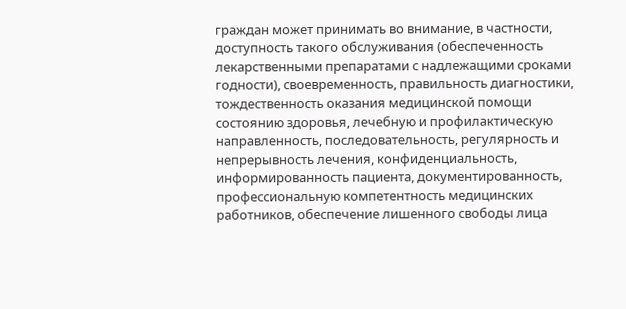граждан может принимать во внимание, в частности, доступность такого обслуживания (обеспеченность лекарственными препаратами с надлежащими сроками годности), своевременность, правильность диагностики, тождественность оказания медицинской помощи состоянию здоровья, лечебную и профилактическую направленность, последовательность, регулярность и непрерывность лечения, конфиденциальность, информированность пациента, документированность, профессиональную компетентность медицинских работников, обеспечение лишенного свободы лица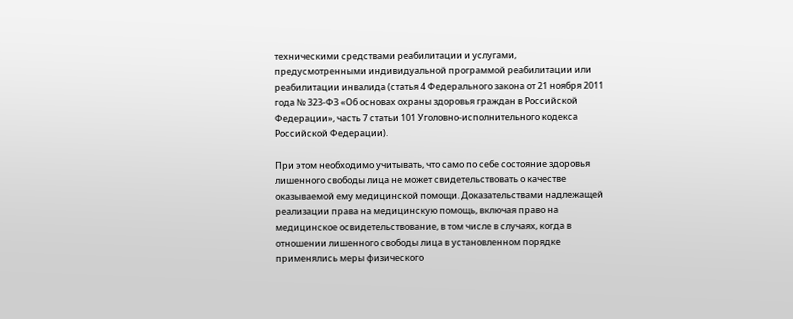техническими средствами реабилитации и услугами, предусмотренными индивидуальной программой реабилитации или реабилитации инвалида (статья 4 Федерального закона от 21 ноября 2011 года № 323-ФЗ «Об основах охраны здоровья граждан в Российской Федерации», часть 7 статьи 101 Уголовно-исполнительного кодекса Российской Федерации).

При этом необходимо учитывать, что само по себе состояние здоровья лишенного свободы лица не может свидетельствовать о качестве оказываемой ему медицинской помощи. Доказательствами надлежащей реализации права на медицинскую помощь, включая право на медицинское освидетельствование, в том числе в случаях, когда в отношении лишенного свободы лица в установленном порядке применялись меры физического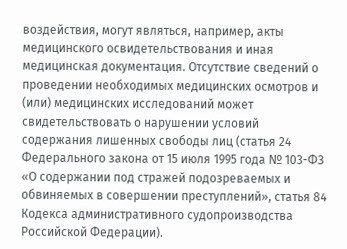воздействия, могут являться, например, акты медицинского освидетельствования и иная медицинская документация. Отсутствие сведений о проведении необходимых медицинских осмотров и (или) медицинских исследований может свидетельствовать о нарушении условий содержания лишенных свободы лиц (статья 24 Федерального закона от 15 июля 1995 года № 103-ФЗ «О содержании под стражей подозреваемых и обвиняемых в совершении преступлений», статья 84 Кодекса административного судопроизводства Российской Федерации).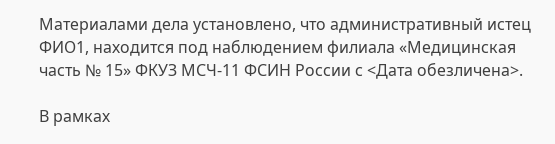Материалами дела установлено, что административный истец ФИО1, находится под наблюдением филиала «Медицинская часть № 15» ФКУЗ МСЧ-11 ФСИН России с <Дата обезличена>.

В рамках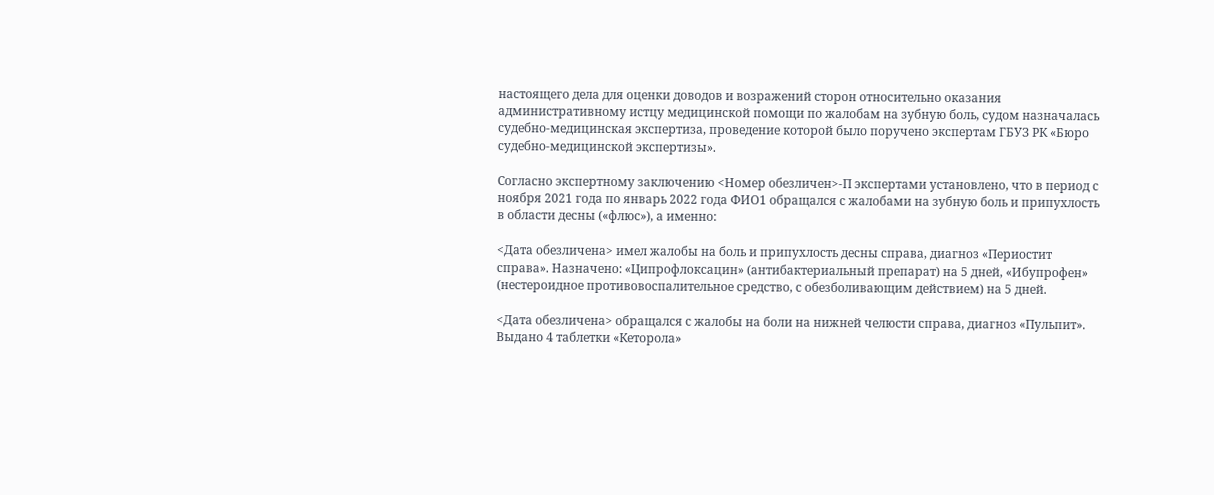настоящего дела для оценки доводов и возражений сторон относительно оказания административному истцу медицинской помощи по жалобам на зубную боль, судом назначалась судебно-медицинская экспертиза, проведение которой было поручено экспертам ГБУЗ РК «Бюро судебно-медицинской экспертизы».

Согласно экспертному заключению <Номер обезличен>-П экспертами установлено, что в период с ноября 2021 года по январь 2022 года ФИО1 обращался с жалобами на зубную боль и припухлость в области десны («флюс»), а именно:

<Дата обезличена> имел жалобы на боль и припухлость десны справа, диагноз «Периостит справа». Назначено: «Ципрофлоксацин» (антибактериальный препарат) на 5 дней, «Ибупрофен» (нестероидное противовоспалительное средство, с обезболивающим действием) на 5 дней.

<Дата обезличена> обращался с жалобы на боли на нижней челюсти справа, диагноз «Пульпит». Выдано 4 таблетки «Кеторола»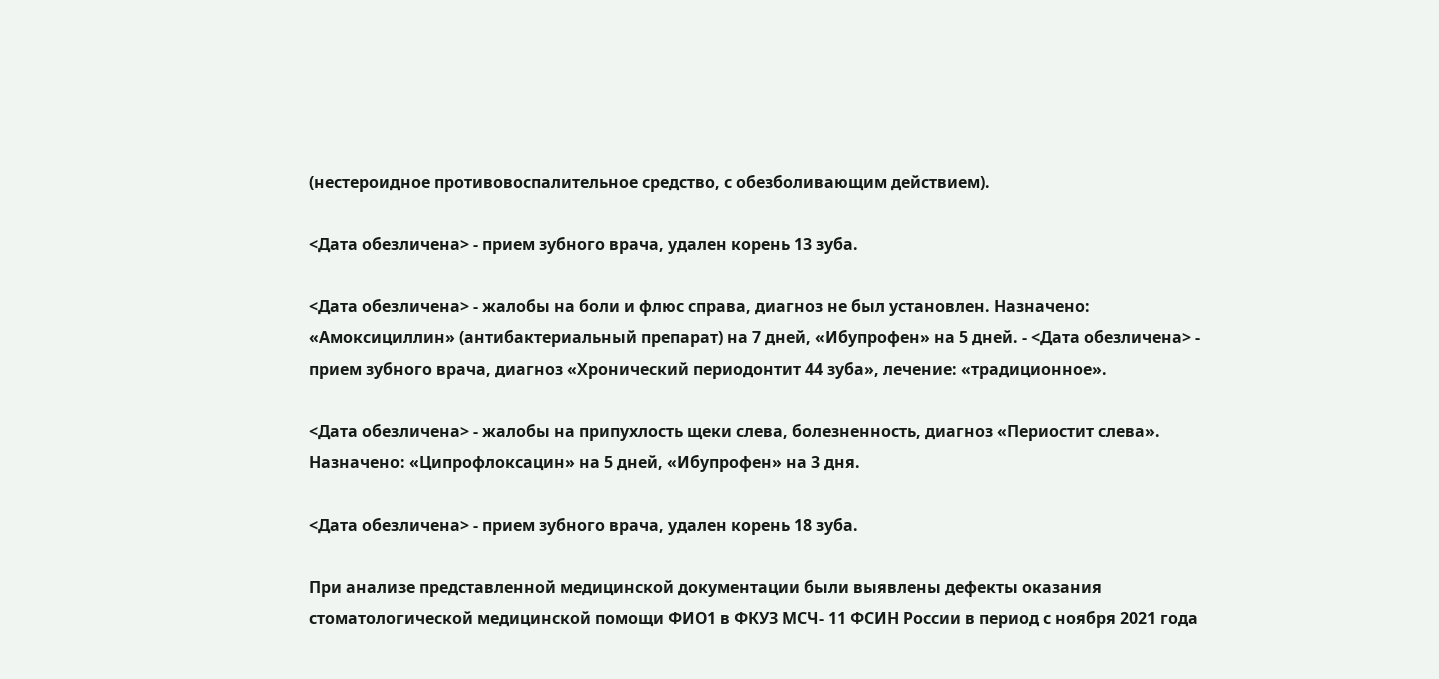(нестероидное противовоспалительное средство, с обезболивающим действием).

<Дата обезличена> - прием зубного врача, удален корень 13 зуба.

<Дата обезличена> - жалобы на боли и флюс справа, диагноз не был установлен. Назначено: «Амоксициллин» (антибактериальный препарат) на 7 дней, «Ибупрофен» на 5 дней. - <Дата обезличена> - прием зубного врача, диагноз «Хронический периодонтит 44 зуба», лечение: «традиционное».

<Дата обезличена> - жалобы на припухлость щеки слева, болезненность, диагноз «Периостит слева». Назначено: «Ципрофлоксацин» на 5 дней, «Ибупрофен» на 3 дня.

<Дата обезличена> - прием зубного врача, удален корень 18 зуба.

При анализе представленной медицинской документации были выявлены дефекты оказания стоматологической медицинской помощи ФИО1 в ФКУЗ МСЧ- 11 ФСИН России в период с ноября 2021 года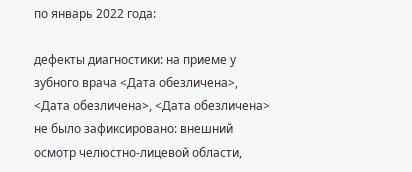по январь 2022 года:

дефекты диагностики: на приеме у зубного врача <Дата обезличена>, <Дата обезличена>, <Дата обезличена> не было зафиксировано: внешний осмотр челюстно-лицевой области,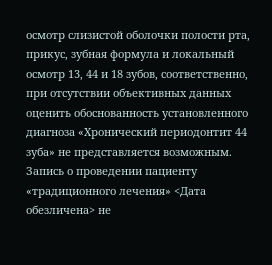осмотр слизистой оболочки полости рта, прикус, зубная формула и локальный осмотр 13, 44 и 18 зубов, соответственно, при отсутствии объективных данных оценить обоснованность установленного диагноза «Хронический периодонтит 44 зуба» не представляется возможным. Запись о проведении пациенту «традиционного лечения» <Дата обезличена> не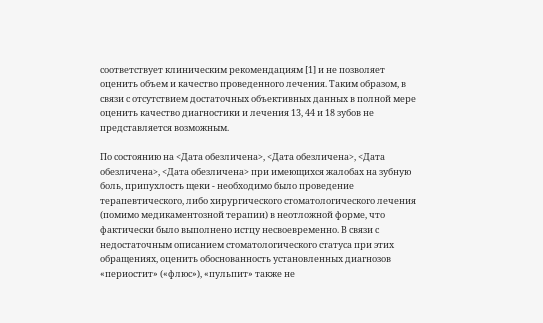соответствует клиническим рекомендациям [1] и не позволяет оценить объем и качество проведенного лечения. Таким образом, в связи с отсутствием достаточных объективных данных в полной мере оценить качество диагностики и лечения 13, 44 и 18 зубов не представляется возможным.

По состоянию на <Дата обезличена>, <Дата обезличена>, <Дата обезличена>, <Дата обезличена> при имеющихся жалобах на зубную боль, припухлость щеки - необходимо было проведение терапевтического, либо хирургического стоматологического лечения (помимо медикаментозной терапии) в неотложной форме, что фактически было выполнено истцу несвоевременно. В связи с недостаточным описанием стоматологического статуса при этих обращениях, оценить обоснованность установленных диагнозов «периостит» («флюс»), «пульпит» также не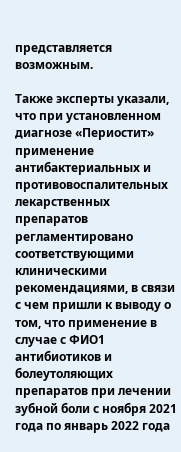представляется возможным.

Также эксперты указали, что при установленном диагнозе «Периостит» применение антибактериальных и противовоспалительных лекарственных препаратов регламентировано соответствующими клиническими рекомендациями, в связи с чем пришли к выводу о том, что применение в случае с ФИО1 антибиотиков и болеутоляющих препаратов при лечении зубной боли с ноября 2021 года по январь 2022 года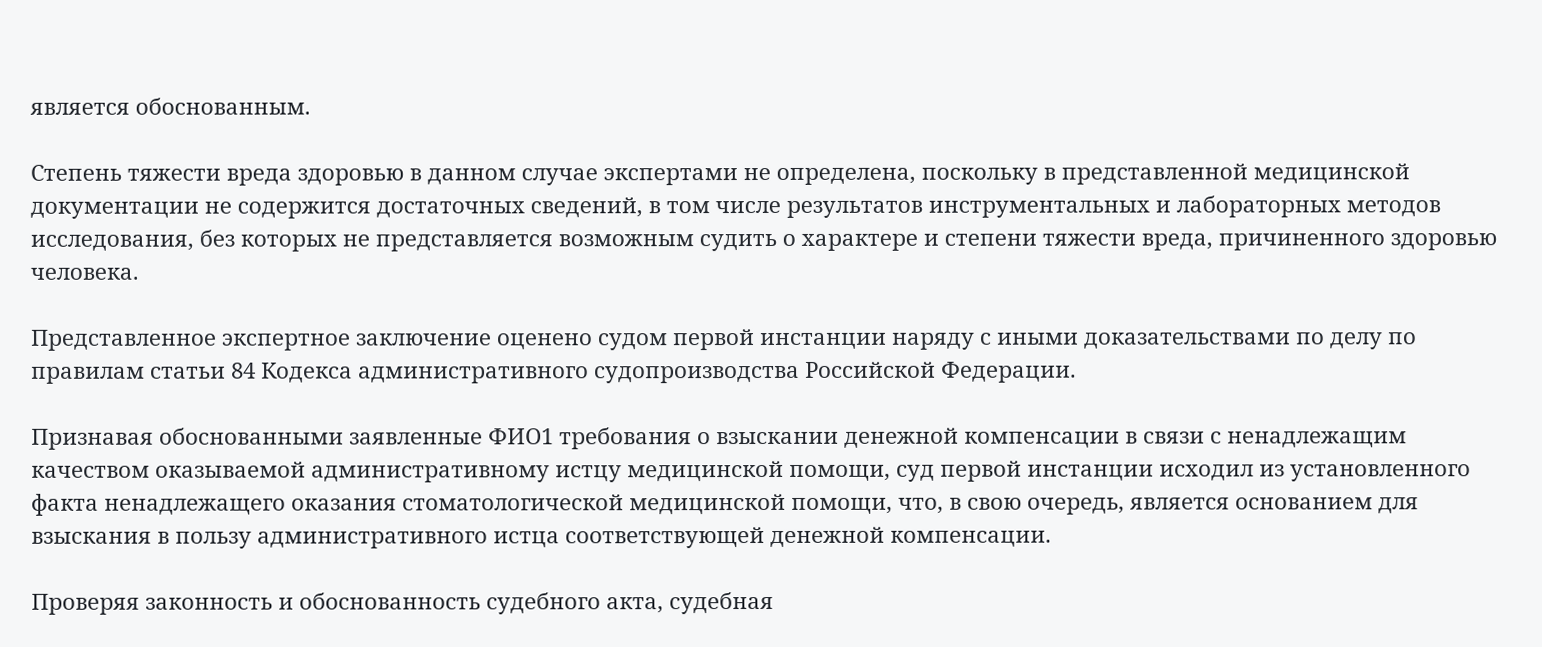является обоснованным.

Степень тяжести вреда здоровью в данном случае экспертами не определена, поскольку в представленной медицинской документации не содержится достаточных сведений, в том числе результатов инструментальных и лабораторных методов исследования, без которых не представляется возможным судить о характере и степени тяжести вреда, причиненного здоровью человека.

Представленное экспертное заключение оценено судом первой инстанции наряду с иными доказательствами по делу по правилам статьи 84 Кодекса административного судопроизводства Российской Федерации.

Признавая обоснованными заявленные ФИО1 требования о взыскании денежной компенсации в связи с ненадлежащим качеством оказываемой административному истцу медицинской помощи, суд первой инстанции исходил из установленного факта ненадлежащего оказания стоматологической медицинской помощи, что, в свою очередь, является основанием для взыскания в пользу административного истца соответствующей денежной компенсации.

Проверяя законность и обоснованность судебного акта, судебная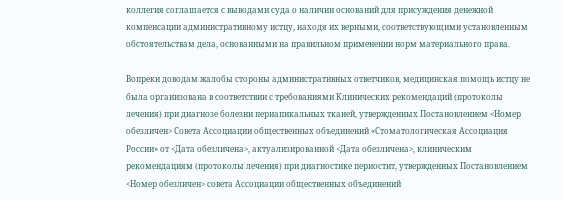коллегия соглашается с выводами суда о наличии оснований для присуждения денежной компенсации административному истцу, находя их верными, соответствующими установленным обстоятельствам дела, основанными на правильном применении норм материального права.

Вопреки доводам жалобы стороны административных ответчиков, медицинская помощь истцу не была организована в соответствии с требованиями Клинических рекомендаций (протоколы лечения) при диагнозе болезни периапикальных тканей, утвержденных Постановлением <Номер обезличен> Совета Ассоциации общественных объединений «Стоматологическая Ассоциация России» от <Дата обезличена>, актуализированной <Дата обезличена>, клиническим рекомендациям (протоколы лечения) при диагностике периостит, утвержденных Постановлением <Номер обезличен> совета Ассоциации общественных объединений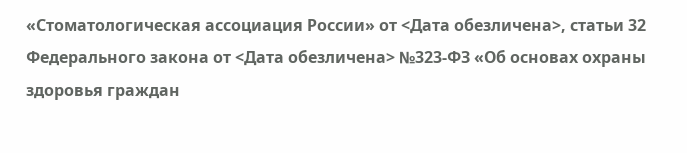«Стоматологическая ассоциация России» от <Дата обезличена>, статьи 32 Федерального закона от <Дата обезличена> №323-ФЗ «Об основах охраны здоровья граждан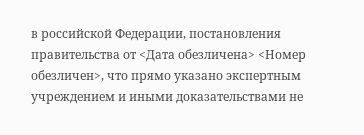в российской Федерации, постановления правительства от <Дата обезличена> <Номер обезличен>, что прямо указано экспертным учреждением и иными доказательствами не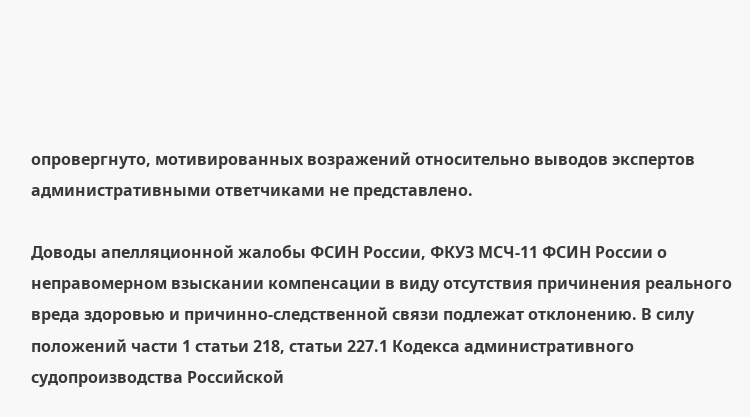опровергнуто, мотивированных возражений относительно выводов экспертов административными ответчиками не представлено.

Доводы апелляционной жалобы ФСИН России, ФКУЗ МСЧ-11 ФСИН России о неправомерном взыскании компенсации в виду отсутствия причинения реального вреда здоровью и причинно-следственной связи подлежат отклонению. В силу положений части 1 статьи 218, статьи 227.1 Кодекса административного судопроизводства Российской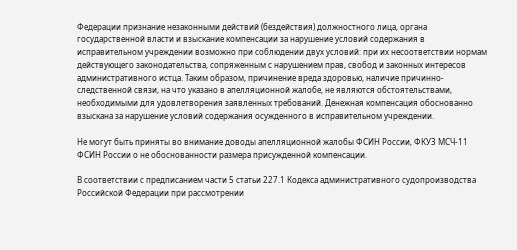Федерации признание незаконными действий (бездействия) должностного лица, органа государственной власти и взыскание компенсации за нарушение условий содержания в исправительном учреждении возможно при соблюдении двух условий: при их несоответствии нормам действующего законодательства, сопряженным с нарушением прав, свобод и законных интересов административного истца. Таким образом, причинение вреда здоровью, наличие причинно-следственной связи, на что указано в апелляционной жалобе, не являются обстоятельствами, необходимыми для удовлетворения заявленных требований. Денежная компенсация обоснованно взыскана за нарушение условий содержания осужденного в исправительном учреждении.

Не могут быть приняты во внимание доводы апелляционной жалобы ФСИН России, ФКУЗ МСЧ-11 ФСИН России о не обоснованности размера присужденной компенсации.

В соответствии с предписанием части 5 статьи 227.1 Кодекса административного судопроизводства Российской Федерации при рассмотрении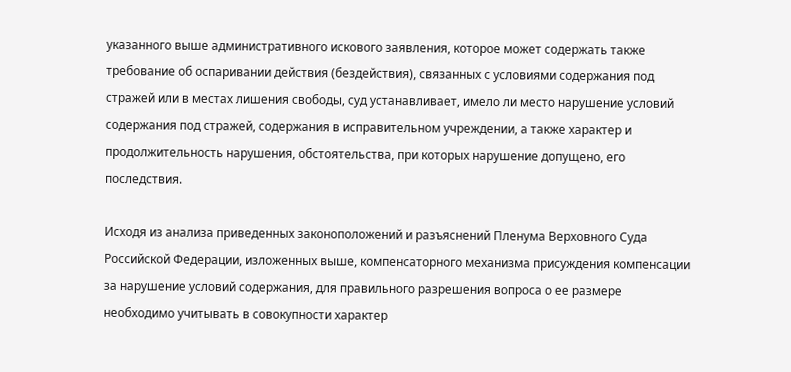указанного выше административного искового заявления, которое может содержать также требование об оспаривании действия (бездействия), связанных с условиями содержания под стражей или в местах лишения свободы, суд устанавливает, имело ли место нарушение условий содержания под стражей, содержания в исправительном учреждении, а также характер и продолжительность нарушения, обстоятельства, при которых нарушение допущено, его последствия.

Исходя из анализа приведенных законоположений и разъяснений Пленума Верховного Суда Российской Федерации, изложенных выше, компенсаторного механизма присуждения компенсации за нарушение условий содержания, для правильного разрешения вопроса о ее размере необходимо учитывать в совокупности характер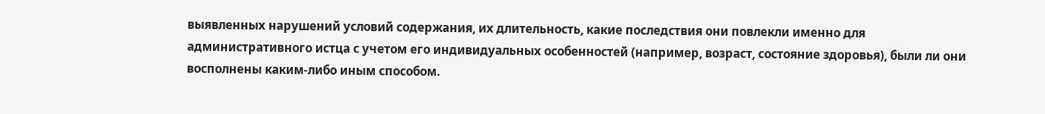выявленных нарушений условий содержания, их длительность, какие последствия они повлекли именно для административного истца с учетом его индивидуальных особенностей (например, возраст, состояние здоровья), были ли они восполнены каким-либо иным способом.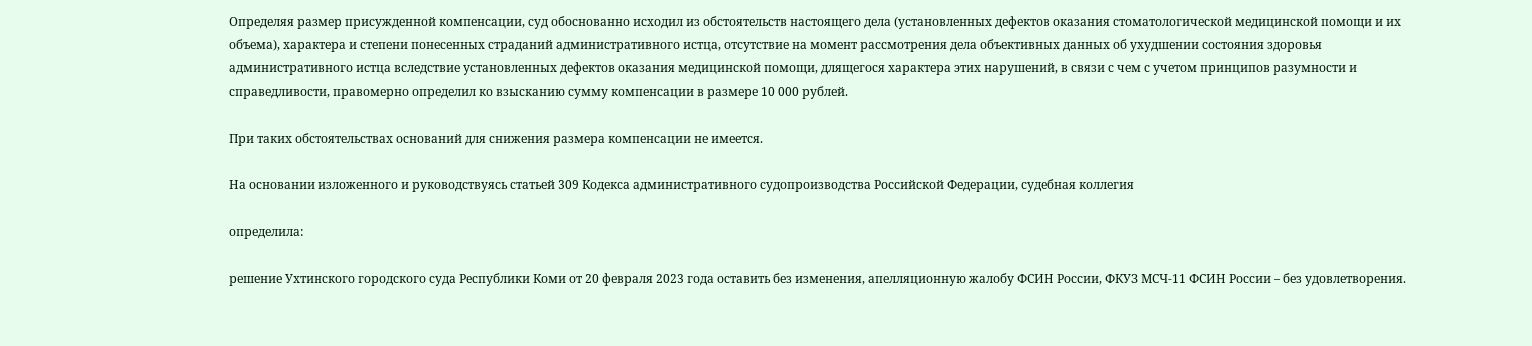Определяя размер присужденной компенсации, суд обоснованно исходил из обстоятельств настоящего дела (установленных дефектов оказания стоматологической медицинской помощи и их объема), характера и степени понесенных страданий административного истца, отсутствие на момент рассмотрения дела объективных данных об ухудшении состояния здоровья административного истца вследствие установленных дефектов оказания медицинской помощи, длящегося характера этих нарушений, в связи с чем с учетом принципов разумности и справедливости, правомерно определил ко взысканию сумму компенсации в размере 10 000 рублей.

При таких обстоятельствах оснований для снижения размера компенсации не имеется.

На основании изложенного и руководствуясь статьей 309 Кодекса административного судопроизводства Российской Федерации, судебная коллегия

определила:

решение Ухтинского городского суда Республики Коми от 20 февраля 2023 года оставить без изменения, апелляционную жалобу ФСИН России, ФКУЗ МСЧ-11 ФСИН России – без удовлетворения.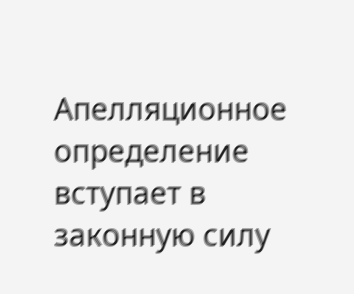Апелляционное определение вступает в законную силу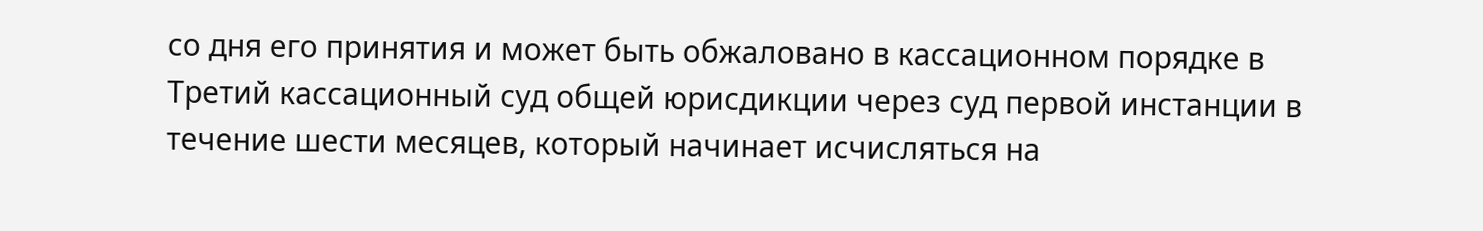со дня его принятия и может быть обжаловано в кассационном порядке в Третий кассационный суд общей юрисдикции через суд первой инстанции в течение шести месяцев, который начинает исчисляться на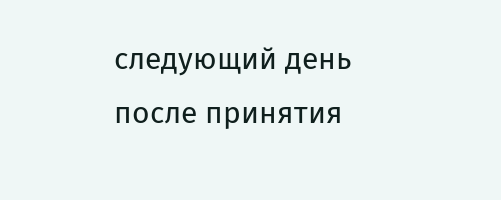следующий день после принятия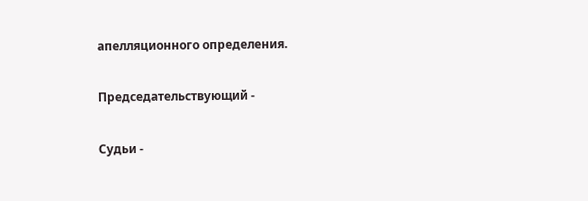апелляционного определения.

Председательствующий -

Судьи -